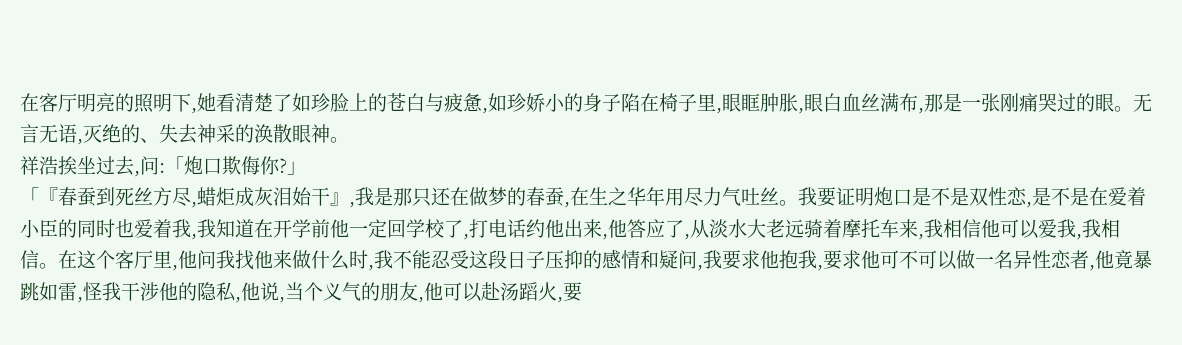在客厅明亮的照明下,她看清楚了如珍脸上的苍白与疲惫,如珍娇小的身子陷在椅子里,眼眶肿胀,眼白血丝满布,那是一张刚痛哭过的眼。无言无语,灭绝的、失去神采的涣散眼神。
祥浩挨坐过去,问:「炮口欺侮你?」
「『春蚕到死丝方尽,蜡炬成灰泪始干』,我是那只还在做梦的春蚕,在生之华年用尽力气吐丝。我要证明炮口是不是双性恋,是不是在爱着小臣的同时也爱着我,我知道在开学前他一定回学校了,打电话约他出来,他答应了,从淡水大老远骑着摩托车来,我相信他可以爱我,我相信。在这个客厅里,他问我找他来做什么时,我不能忍受这段日子压抑的感情和疑问,我要求他抱我,要求他可不可以做一名异性恋者,他竟暴跳如雷,怪我干涉他的隐私,他说,当个义气的朋友,他可以赴汤蹈火,要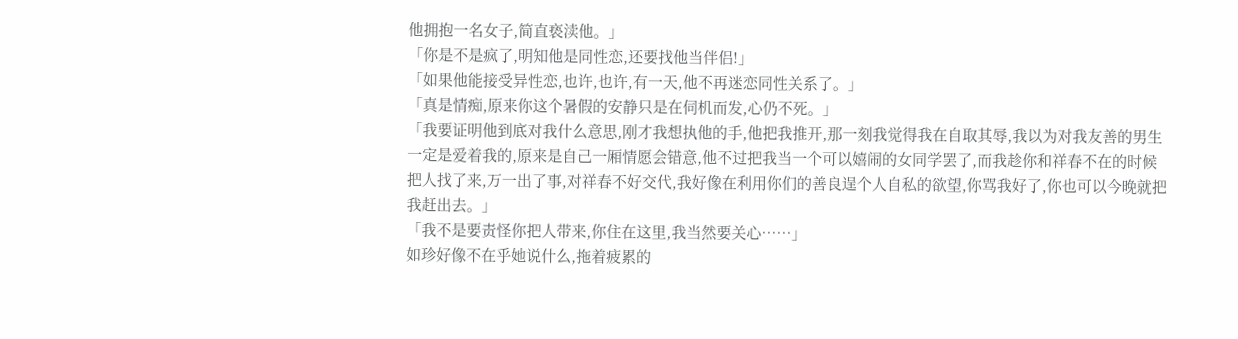他拥抱一名女子,简直亵渎他。」
「你是不是疯了,明知他是同性恋,还要找他当伴侣!」
「如果他能接受异性恋,也许,也许,有一天,他不再迷恋同性关系了。」
「真是情痴,原来你这个暑假的安静只是在伺机而发,心仍不死。」
「我要证明他到底对我什么意思,刚才我想执他的手,他把我推开,那一刻我觉得我在自取其辱,我以为对我友善的男生一定是爱着我的,原来是自己一厢情愿会错意,他不过把我当一个可以嬉闹的女同学罢了,而我趁你和祥春不在的时候把人找了来,万一出了事,对祥春不好交代,我好像在利用你们的善良逞个人自私的欲望,你骂我好了,你也可以今晚就把我赶出去。」
「我不是要责怪你把人带来,你住在这里,我当然要关心……」
如珍好像不在乎她说什么,拖着疲累的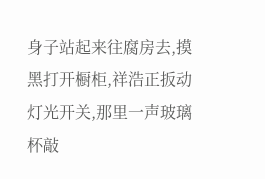身子站起来往腐房去,摸黑打开橱柜,祥浩正扳动灯光开关,那里一声玻璃杯敲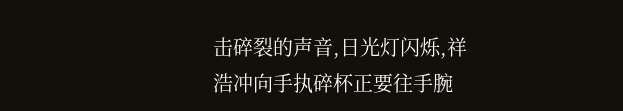击碎裂的声音,日光灯闪烁,祥浩冲向手执碎杯正要往手腕